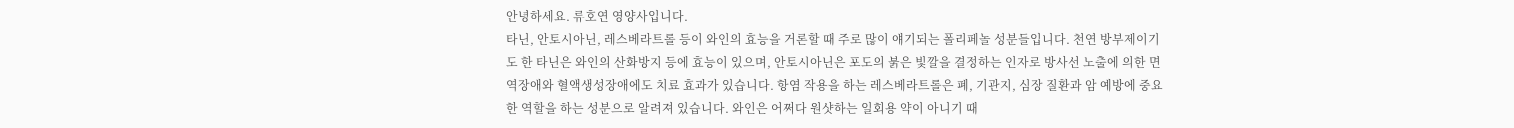안녕하세요. 류호연 영양사입니다.
타닌, 안토시아닌, 레스베라트롤 등이 와인의 효능을 거론할 때 주로 많이 얘기되는 폴리페놀 성분들입니다. 천연 방부제이기도 한 타닌은 와인의 산화방지 등에 효능이 있으며, 안토시아닌은 포도의 붉은 빛깔을 결정하는 인자로 방사선 노출에 의한 면역장애와 혈액생성장애에도 치료 효과가 있습니다. 항염 작용을 하는 레스베라트롤은 폐, 기관지, 심장 질환과 암 예방에 중요한 역할을 하는 성분으로 알려져 있습니다. 와인은 어쩌다 원샷하는 일회용 약이 아니기 때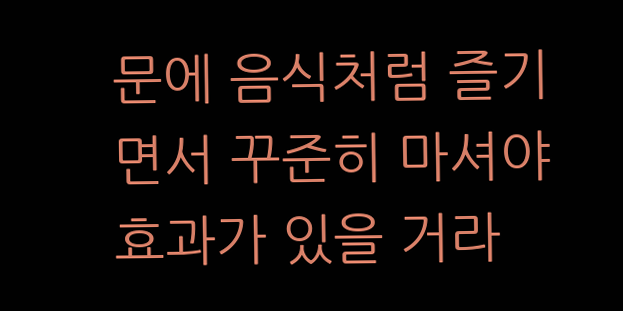문에 음식처럼 즐기면서 꾸준히 마셔야 효과가 있을 거라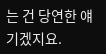는 건 당연한 얘기겠지요.